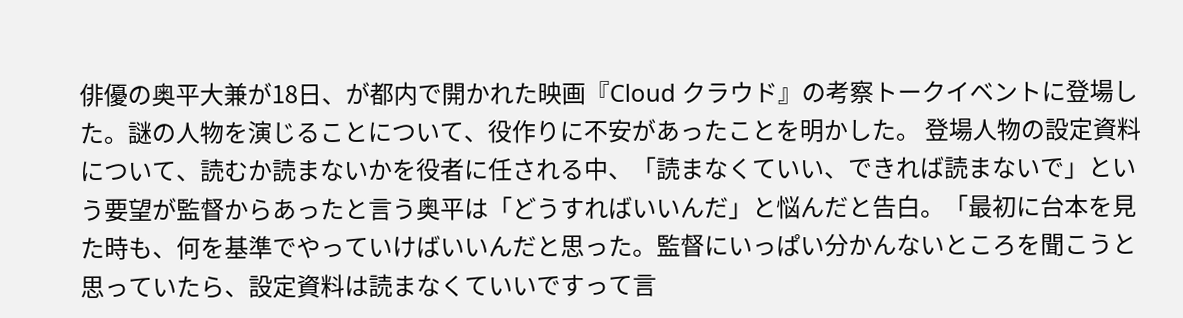俳優の奥平大兼が18日、が都内で開かれた映画『Cloud クラウド』の考察トークイベントに登場した。謎の人物を演じることについて、役作りに不安があったことを明かした。 登場人物の設定資料について、読むか読まないかを役者に任される中、「読まなくていい、できれば読まないで」という要望が監督からあったと言う奥平は「どうすればいいんだ」と悩んだと告白。「最初に台本を見た時も、何を基準でやっていけばいいんだと思った。監督にいっぱい分かんないところを聞こうと思っていたら、設定資料は読まなくていいですって言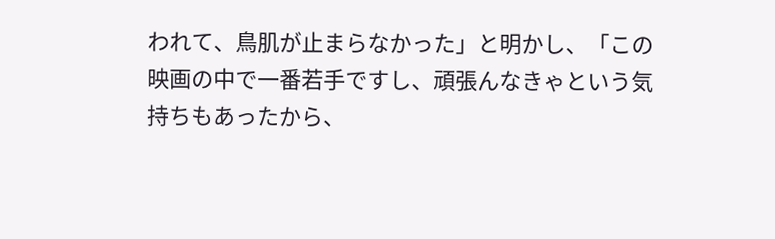われて、鳥肌が止まらなかった」と明かし、「この映画の中で一番若手ですし、頑張んなきゃという気持ちもあったから、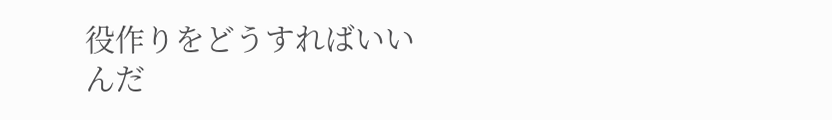役作りをどうすればいいんだ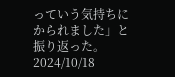っていう気持ちにかられました」と振り返った。
2024/10/18